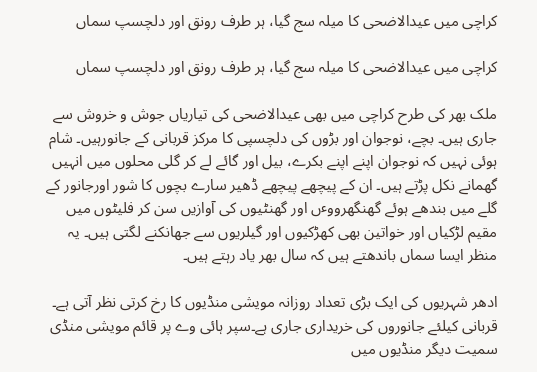کراچی میں عیدالاضحی کا میلہ سج گیا، ہر طرف رونق اور دلچسپ سماں

کراچی میں عیدالاضحی کا میلہ سج گیا، ہر طرف رونق اور دلچسپ سماں

ملک بھر کی طرح کراچی میں بھی عیدالاضحی کی تیاریاں جوش و خروش سے جاری ہیں۔ بچے، نوجوان اور بڑوں کی دلچسپی کا مرکز قربانی کے جانورہیں۔ شام ہوئی نہیں کہ نوجوان اپنے اپنے بکرے، بیل اور گائے لے کر گلی محلوں میں انہیں گھمانے نکل پڑتے ہیں۔ ان کے پیچھے پیچھے ڈھیر سارے بچوں کا شور اورجانور کے گلے میں بندھے ہوئے گھنگھرووٴں اور گھنٹیوں کی آوازیں سن کر فلیٹوں میں مقیم لڑکیاں اور خواتین بھی کھڑکیوں اور گیلریوں سے جھانکنے لگتی ہیں۔ یہ منظر ایسا سماں باندھتے ہیں کہ سال بھر یاد رہتے ہیں۔

ادھر شہریوں کی ایک بڑی تعداد روزانہ مویشی منڈیوں کا رخ کرتی نظر آتی ہے۔ قربانی کیلئے جانوروں کی خریداری جاری ہے۔سپر ہائی وے پر قائم مویشی منڈی سمیت دیگر منڈیوں میں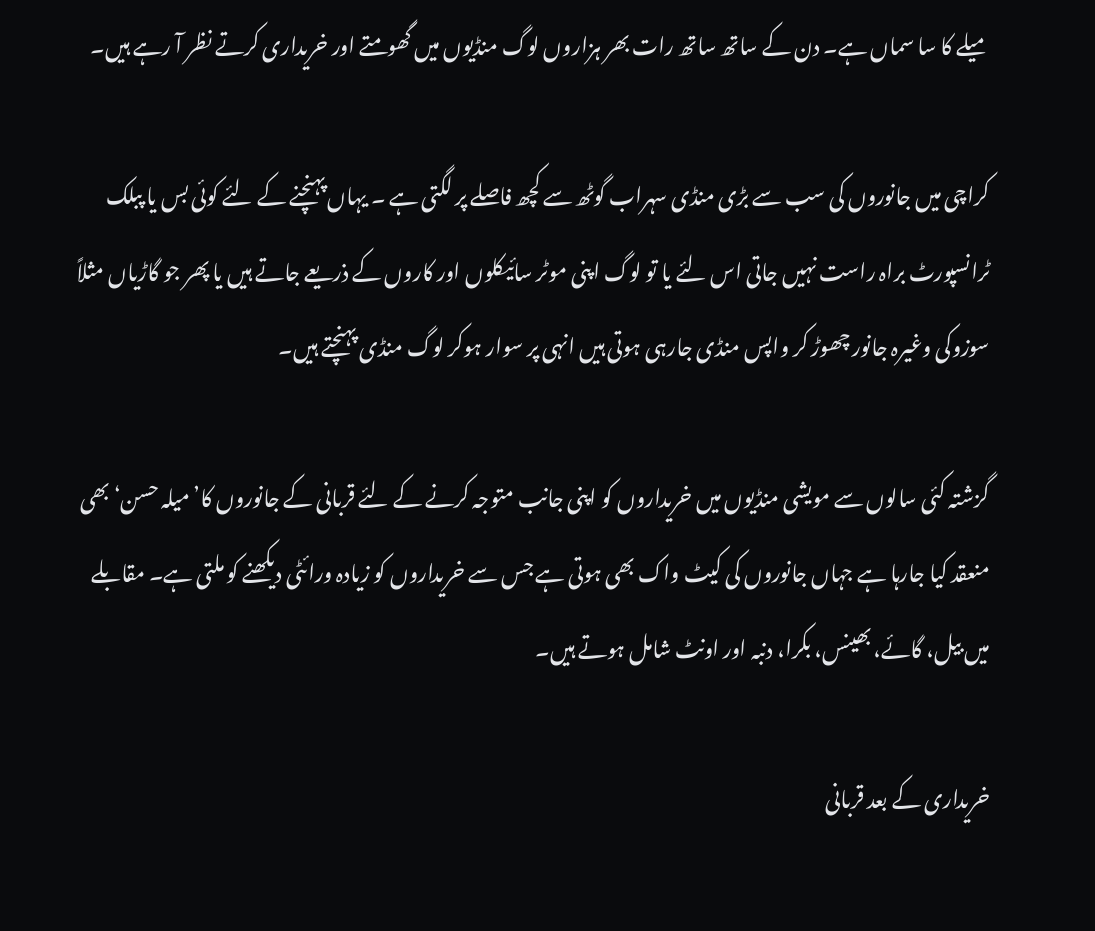میلے کا سا سماں ہے۔ دن کے ساتھ ساتھ رات بھر ہزاروں لوگ منڈیوں میں گھومتے اور خریداری کرتے نظر آ رہے ہیں۔

کراچی میں جانوروں کی سب سے بڑی منڈی سہراب گوٹھ سے کچھ فاصلے پر لگتی ہے ۔ یہاں پہنچنے کے لئے کوئی بس یا پبلک ٹرانسپورٹ براہ راست نہیں جاتی اس لئے یا تو لوگ اپنی موٹر سائیکلوں اور کاروں کے ذریعے جاتے ہیں یا پھر جو گاڑیاں مثلاً سوزوکی وغیرہ جانور چھوڑ کر واپس منڈی جارہی ہوتی ہیں انہی پر سوار ہوکر لوگ منڈی پہنچتے ہیں۔

گزشتہ کئی سالوں سے مویشی منڈیوں میں خریداروں کو اپنی جانب متوجہ کرنے کے لئے قربانی کے جانوروں کا’ میلہ حسن‘ بھی منعقد کیا جارہا ہے جہاں جانوروں کی کیٹ واک بھی ہوتی ہے جس سے خریداروں کو زیادہ ورائٹی دیکھنے کو ملتی ہے۔ مقابلے میں بیل، گائے، بھینس، بکرا، دنبہ اور اونٹ شامل ہوتے ہیں۔

خریداری کے بعد قربانی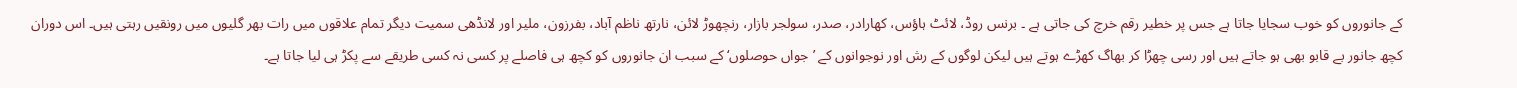کے جانوروں کو خوب سجایا جاتا ہے جس پر خطیر رقم خرچ کی جاتی ہے ۔ برنس روڈ، لائٹ ہاؤس، کھارادر، صدر، سولجر بازار، رنچھوڑ لائن، نارتھ ناظم آباد، بفرزون، ملیر اور لانڈھی سمیت دیگر تمام علاقوں میں رات بھر گلیوں میں رونقیں رہتی ہیں۔ اس دوران کچھ جانور بے قابو بھی ہو جاتے ہیں اور رسی چھڑا کر بھاگ کھڑے ہوتے ہیں لیکن لوگوں کے رش اور نوجوانوں کے ’جواں حوصلوں‘ کے سبب ان جانوروں کو کچھ ہی فاصلے پر کسی نہ کسی طریقے سے پکڑ ہی لیا جاتا ہے۔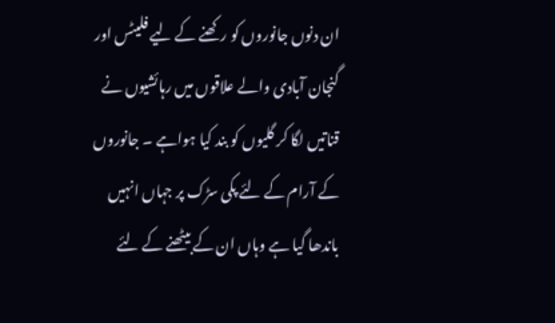ان دنوں جانوروں کو رکھنے کے لیے فلیٹس اور گنجان آبادی والے علاقوں میں رہائشیوں نے قناتیں لگا کر گلیوں کو بند کیا ہواہے ۔ جانوروں کے آرام کے لئے پکی سڑک پر جہاں انہیں باندھا گیا ہے وہاں ان کے بیٹھنے کے لئے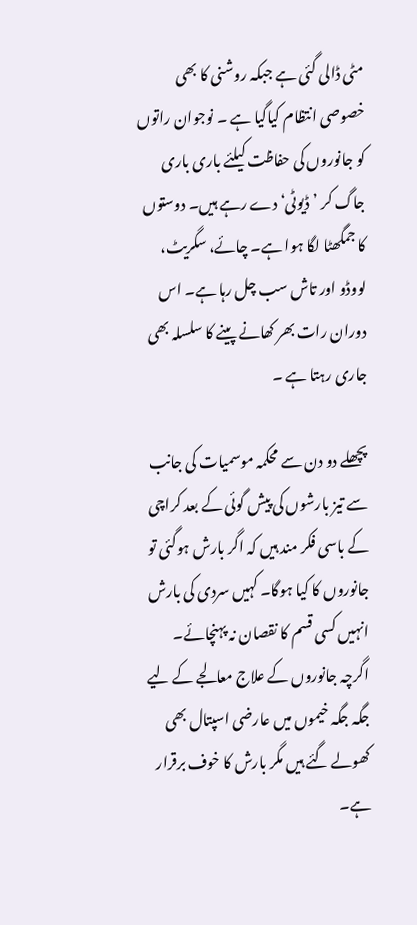مٹی ڈالی گئی ہے جبکہ روشنی کا بھی خصوصی انتظام کیاگیا ہے ۔ نوجوان راتوں کو جانوروں کی حفاظت کیلئے باری باری جاگ کر ’ڈیوٹی‘ دے رہے ہیں۔ دوستوں کا جمگھٹا لگا ہوا ہے۔ چائے، سگریٹ، لووڈو اور تاش سب چل رہا ہے۔ اس دوران رات بھر کھانے پینے کا سلسلہ بھی جاری رہتا ہے ۔

پچھلے دو دن سے محکمہ موسمیات کی جانب سے تیز بارشوں کی پیش گوئی کے بعد کراچی کے باسی فکر مند ہیں کہ اگر بارش ہوگئی تو جانوروں کا کیا ہوگا۔ کہیں سردی کی بارش انہیں کسی قسم کا نقصان نہ پہنچائے۔ اگرچہ جانوروں کے علاج معالجے کے لیے جگہ جگہ خیموں میں عارضی اسپتال بھی کھولے گئے ہیں مگر بارش کا خوف برقرار ہے۔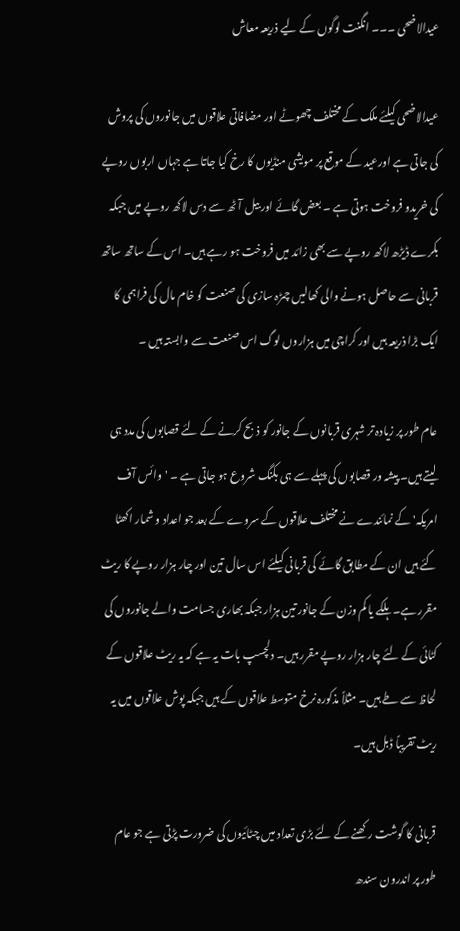عیدالاضحی ۔۔۔ انگنت لوگوں کے لیے ذریعہ معاش

عیدالاضحی کیلئے ملک کے مختلف چھوٹے اور مضافاتی علاقوں میں جانوروں کی پروش کی جاتی ہے اورعید کے موقع پر مویشی منڈیوں کا رخ کیا جاتا ہے جہاں اربوں روپے کی خریدو فروخت ہوتی ہے ۔ بعض گائے اور بیل آٹھ سے دس لاکھ روپے میں جبکہ بکرے ڈیڑھ لاکھ روپے سے بھی زائد میں فروخت ہو رہے ہیں۔ اس کے ساتھ ساتھ قربانی سے حاصل ہونے والی کھالیں چمڑہ سازی کی صنعت کو خام مال کی فراہمی کا ایک بڑا ذریعہ ہیں اور کراچی میں ہزاروں لوگ اس صنعت سے وابستہ ہیں ۔

عام طور پر زیادہ تر شہری قربانوں کے جانور کو ذبح کرنے کے لئے قصابوں کی مدد ہی لیتے ہیں۔ پیشہ ور قصابوں کی پہلے سے ہی بکنگ شروع ہو جاتی ہے ۔ 'وائس آف امریکہ' کے نمائندے نے مختلف علاقوں کے سروے کے بعد جو اعداد و شمار اکھٹا کئے ہیں ان کے مطابق گائے کی قربانی کیلئے اس سال تین اور چار ہزار روپے کا ریٹ مقرر ہے۔ ہلکے یا کم وزن کے جانور تین ہزار جبکہ بھاری جسامت والے جانوروں کی کٹائی کے لئے چار ہزار روپے مقرر ہیں۔ دلچسپ بات یہ ہے کہ یہ ریٹ علاقوں کے لحاظ سے طے ہیں۔ مثلاً مذکورہ نرخ متوسط علاقوں کے ہیں جبکہ پوش علاقوں میں یہ ریٹ تقریباً ڈبل ہیں۔

قربانی کا گوشت رکھنے کے لئے بڑی تعداد میں چٹائیوں کی ضرورت پڑتی ہے جو عام طور پر اندرون سندھ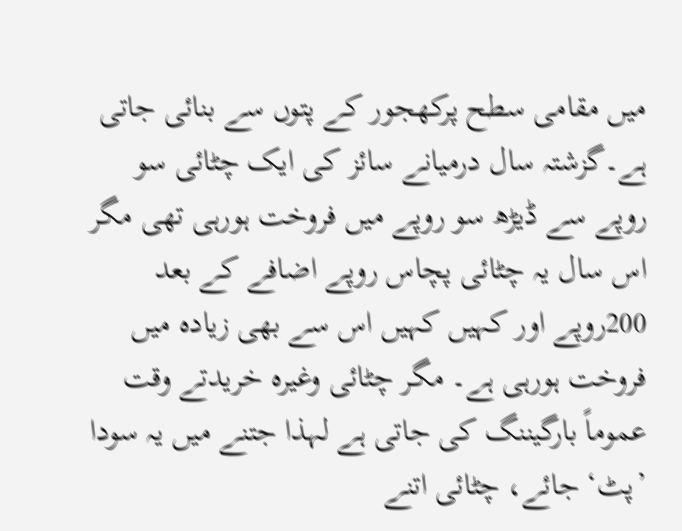میں مقامی سطح پرکھجور کے پتوں سے بنائی جاتی ہے۔گزشتہ سال درمیانے سائز کی ایک چٹائی سو روپے سے ڈیڑھ سو روپے میں فروخت ہورہی تھی مگر اس سال یہ چٹائی پچاس روپے اضافے کے بعد 200روپے اور کہیں کہیں اس سے بھی زیادہ میں فروخت ہورہی ہے۔ مگر چٹائی وغیرہ خریدتے وقت عموماً بارگیننگ کی جاتی ہے لہذا جتنے میں یہ سودا ’پٹ‘ جائے، چٹائی اتنے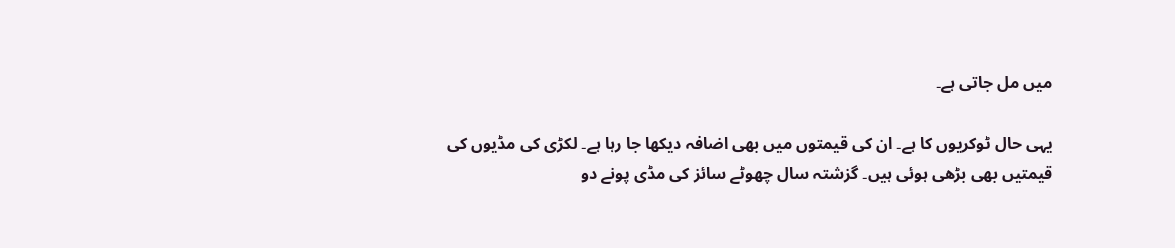میں مل جاتی ہے۔

یہی حال ٹوکریوں کا ہے۔ ان کی قیمتوں میں بھی اضافہ دیکھا جا رہا ہے۔ لکڑی کی مڈیوں کی قیمتیں بھی بڑھی ہوئی ہیں۔ گزشتہ سال چھوٹے سائز کی مڈی پونے دو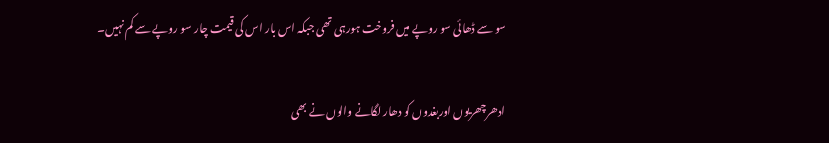سو سے ڈھائی سو روپے میں فروخت ہورہی تھی جبکہ اس بار اس کی قیمت چار سو روپے سے کم نہیں۔

ادھرچھریوں اوربغدوں کو دھار لگانے والوں نے بھی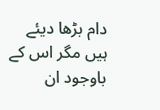دام بڑھا دیئے ہیں مگر اس کے باوجود ان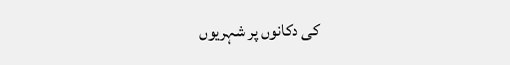کی دکانوں پر شہریوں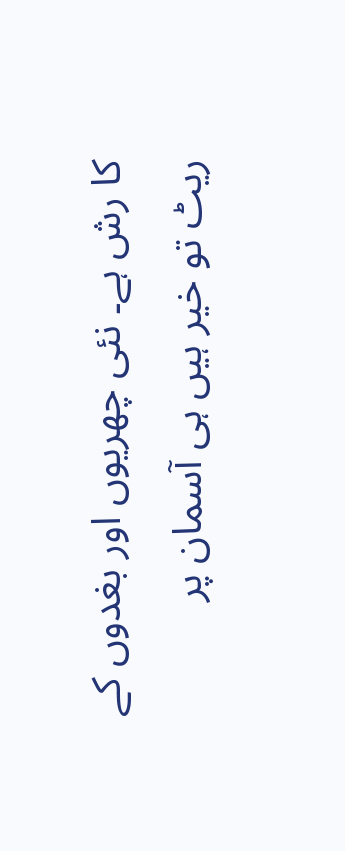کا رش ہے۔ نئی چھریوں اور بغدوں کے ریٹ تو خیر ہیں ہی آسمان پر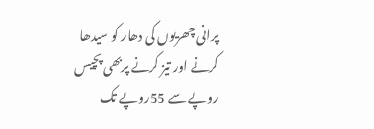پرانی چھریوں کی دھار کو سیدھا کرنے اور تیز کرنے پربھی پچیس روپے سے 55روپے تک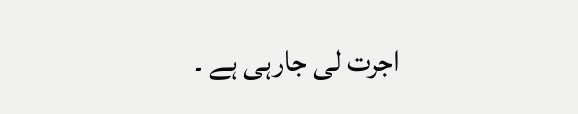اجرت لی جارہی ہے ۔